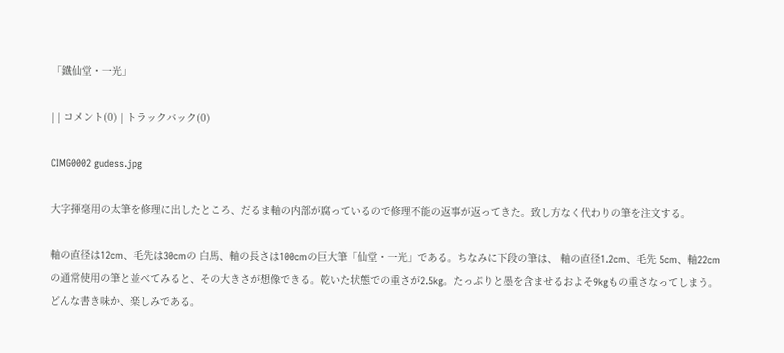「鐡仙堂・一光」

| | コメント(0) | トラックバック(0)

CIMG0002 gudess.jpg

大字揮毫用の太筆を修理に出したところ、だるま軸の内部が腐っているので修理不能の返事が返ってきた。致し方なく代わりの筆を注文する。

軸の直径は12cm、毛先は30cmの 白馬、軸の長さは100cmの巨大筆「仙堂・一光」である。ちなみに下段の筆は、 軸の直径1.2cm、毛先 5cm、軸22cmの通常使用の筆と並べてみると、その大きさが想像できる。乾いた状態での重さが2.5kg。たっぷりと墨を含ませるおよそ9kgもの重さなってしまう。どんな書き味か、楽しみである。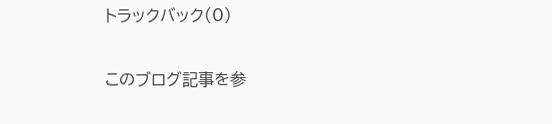トラックバック(0)

このブログ記事を参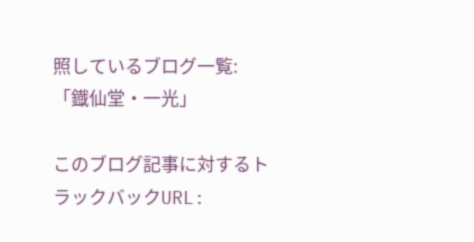照しているブログ一覧: 「鐡仙堂・一光」

このブログ記事に対するトラックバックURL: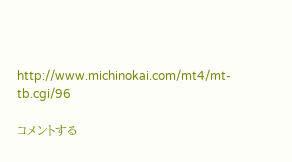http://www.michinokai.com/mt4/mt-tb.cgi/96

コメントする